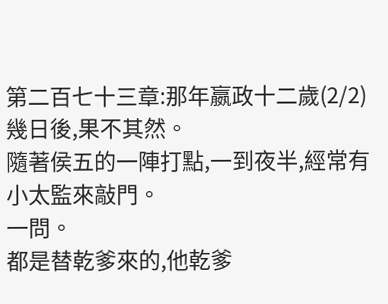第二百七十三章:那年嬴政十二歲(2/2)
幾日後,果不其然。
隨著侯五的一陣打點,一到夜半,經常有小太監來敲門。
一問。
都是替乾爹來的,他乾爹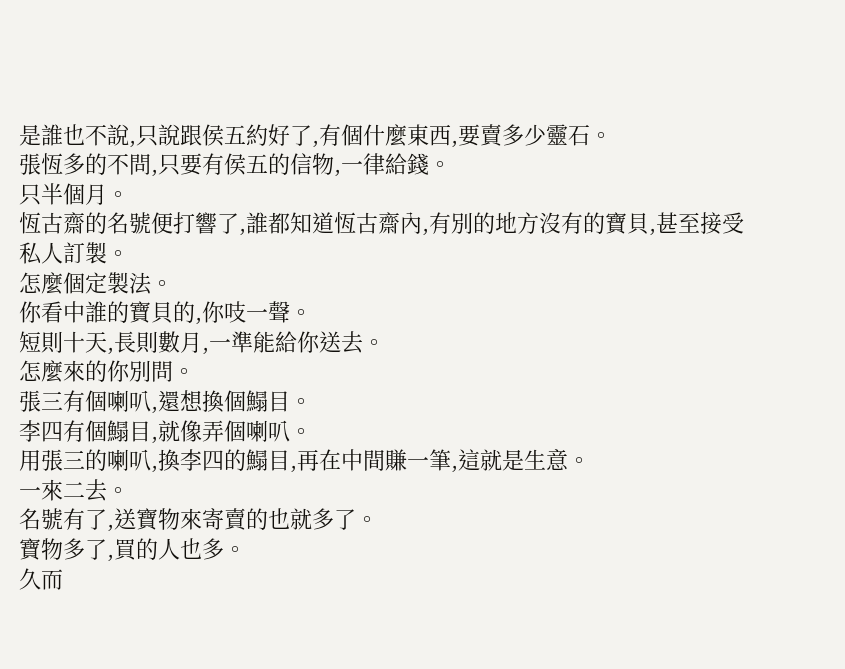是誰也不說,只說跟侯五約好了,有個什麼東西,要賣多少靈石。
張恆多的不問,只要有侯五的信物,一律給錢。
只半個月。
恆古齋的名號便打響了,誰都知道恆古齋內,有別的地方沒有的寶貝,甚至接受私人訂製。
怎麼個定製法。
你看中誰的寶貝的,你吱一聲。
短則十天,長則數月,一準能給你送去。
怎麼來的你別問。
張三有個喇叭,還想換個鰨目。
李四有個鰨目,就像弄個喇叭。
用張三的喇叭,換李四的鰨目,再在中間賺一筆,這就是生意。
一來二去。
名號有了,送寶物來寄賣的也就多了。
寶物多了,買的人也多。
久而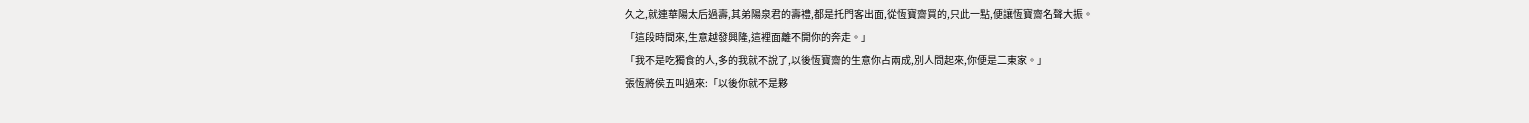久之,就連華陽太后過壽,其弟陽泉君的壽禮,都是托門客出面,從恆寶齋買的,只此一點,便讓恆寶齋名聲大振。
「這段時間來,生意越發興隆,這裡面離不開你的奔走。」
「我不是吃獨食的人,多的我就不說了,以後恆寶齋的生意你占兩成,別人問起來,你便是二東家。」
張恆將侯五叫過來:「以後你就不是夥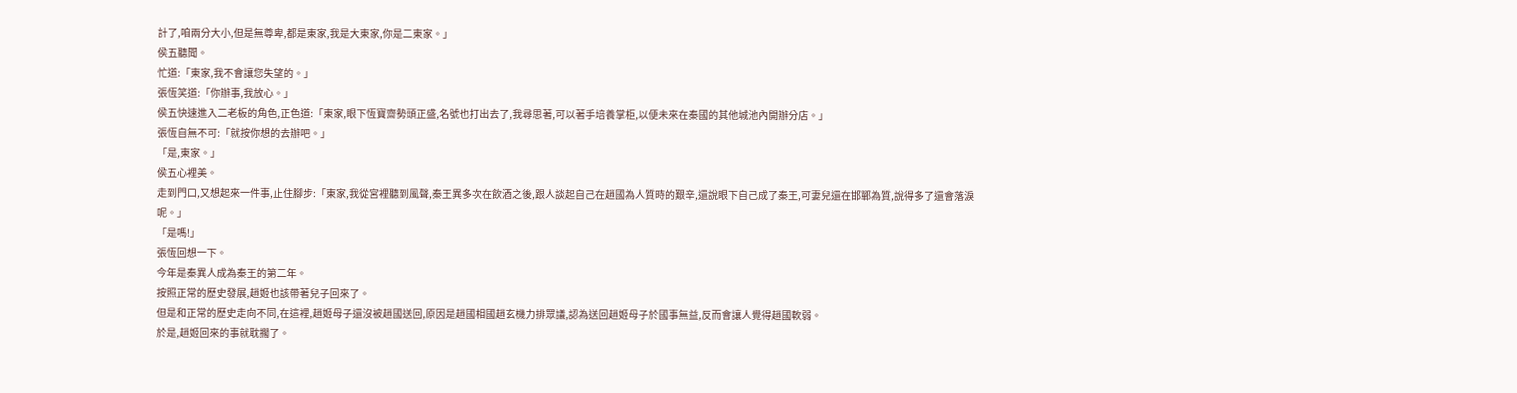計了,咱兩分大小,但是無尊卑,都是東家,我是大東家,你是二東家。」
侯五聽聞。
忙道:「東家,我不會讓您失望的。」
張恆笑道:「你辦事,我放心。」
侯五快速進入二老板的角色,正色道:「東家,眼下恆寶齋勢頭正盛,名號也打出去了,我尋思著,可以著手培養掌柜,以便未來在秦國的其他城池內開辦分店。」
張恆自無不可:「就按你想的去辦吧。」
「是,東家。」
侯五心裡美。
走到門口,又想起來一件事,止住腳步:「東家,我從宮裡聽到風聲,秦王異多次在飲酒之後,跟人談起自己在趙國為人質時的艱辛,還說眼下自己成了秦王,可妻兒還在邯鄲為質,說得多了還會落淚呢。」
「是嗎!」
張恆回想一下。
今年是秦異人成為秦王的第二年。
按照正常的歷史發展,趙姬也該帶著兒子回來了。
但是和正常的歷史走向不同,在這裡,趙姬母子還沒被趙國送回,原因是趙國相國趙玄機力排眾議,認為送回趙姬母子於國事無益,反而會讓人覺得趙國軟弱。
於是,趙姬回來的事就耽擱了。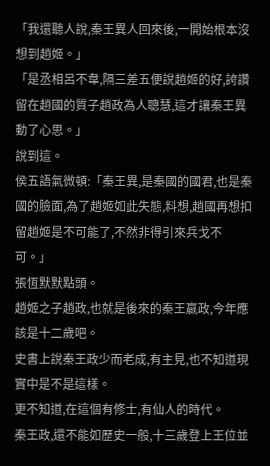「我還聽人說,秦王異人回來後,一開始根本沒想到趙姬。」
「是丞相呂不韋,隔三差五便說趙姬的好,誇讚留在趙國的質子趙政為人聰慧,這才讓秦王異動了心思。」
說到這。
侯五語氣微頓:「秦王異,是秦國的國君,也是秦國的臉面,為了趙姬如此失態,料想,趙國再想扣留趙姬是不可能了,不然非得引來兵戈不可。」
張恆默默點頭。
趙姬之子趙政,也就是後來的秦王嬴政,今年應該是十二歲吧。
史書上說秦王政少而老成,有主見,也不知道現實中是不是這樣。
更不知道,在這個有修士,有仙人的時代。
秦王政,還不能如歷史一般,十三歲登上王位並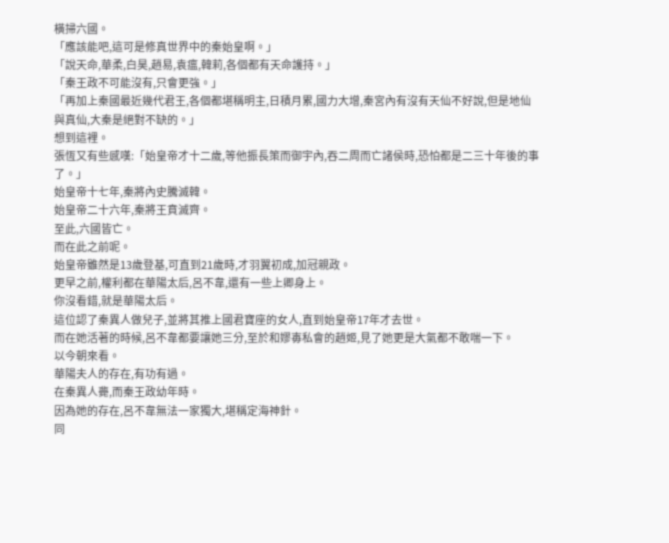橫掃六國。
「應該能吧,這可是修真世界中的秦始皇啊。」
「說天命,華柔,白昊,趙易,袁瘟,韓莉,各個都有天命護持。」
「秦王政不可能沒有,只會更強。」
「再加上秦國最近幾代君王,各個都堪稱明主,日積月累,國力大增,秦宮內有沒有天仙不好說,但是地仙與真仙,大秦是絕對不缺的。」
想到這裡。
張恆又有些感嘆:「始皇帝才十二歲,等他振長策而御宇內,吞二周而亡諸侯時,恐怕都是二三十年後的事了。」
始皇帝十七年,秦將內史騰滅韓。
始皇帝二十六年,秦將王賁滅齊。
至此,六國皆亡。
而在此之前呢。
始皇帝雖然是13歲登基,可直到21歲時,才羽翼初成,加冠親政。
更早之前,權利都在華陽太后,呂不韋,還有一些上卿身上。
你沒看錯,就是華陽太后。
這位認了秦異人做兒子,並將其推上國君寶座的女人,直到始皇帝17年才去世。
而在她活著的時候,呂不韋都要讓她三分,至於和嫪毐私會的趙姬,見了她更是大氣都不敢喘一下。
以今朝來看。
華陽夫人的存在,有功有過。
在秦異人薨,而秦王政幼年時。
因為她的存在,呂不韋無法一家獨大,堪稱定海神針。
同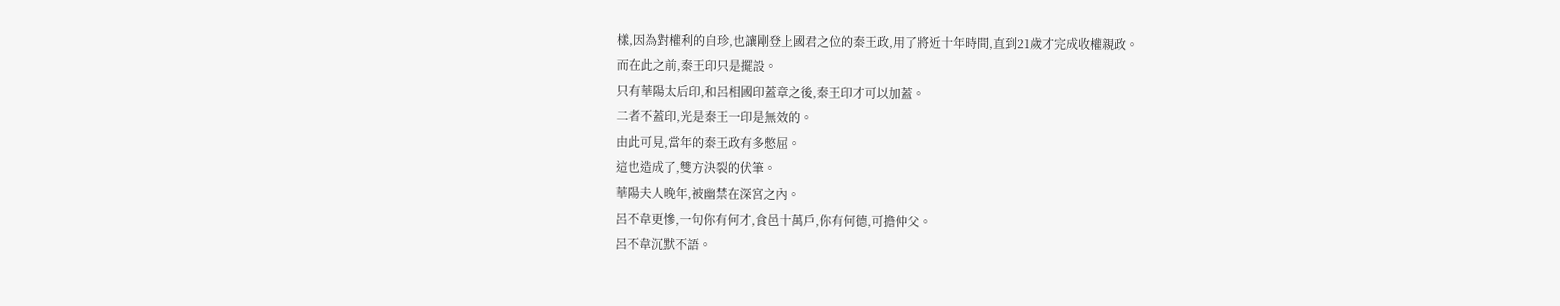樣,因為對權利的自珍,也讓剛登上國君之位的秦王政,用了將近十年時間,直到21歲才完成收權親政。
而在此之前,秦王印只是擺設。
只有華陽太后印,和呂相國印蓋章之後,秦王印才可以加蓋。
二者不蓋印,光是秦王一印是無效的。
由此可見,當年的秦王政有多憋屈。
這也造成了,雙方決裂的伏筆。
華陽夫人晚年,被幽禁在深宮之內。
呂不韋更慘,一句你有何才,食邑十萬戶,你有何德,可擔仲父。
呂不韋沉默不語。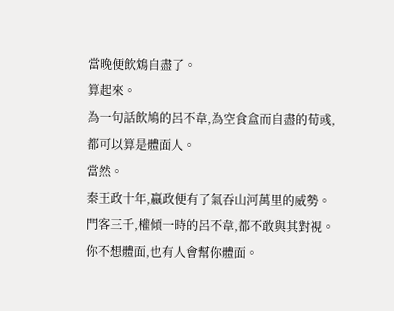當晚便飲鴆自盡了。
算起來。
為一句話飲鳩的呂不韋,為空食盒而自盡的荀彧,都可以算是體面人。
當然。
秦王政十年,嬴政便有了氣吞山河萬里的威勢。
門客三千,權傾一時的呂不韋,都不敢與其對視。
你不想體面,也有人會幫你體面。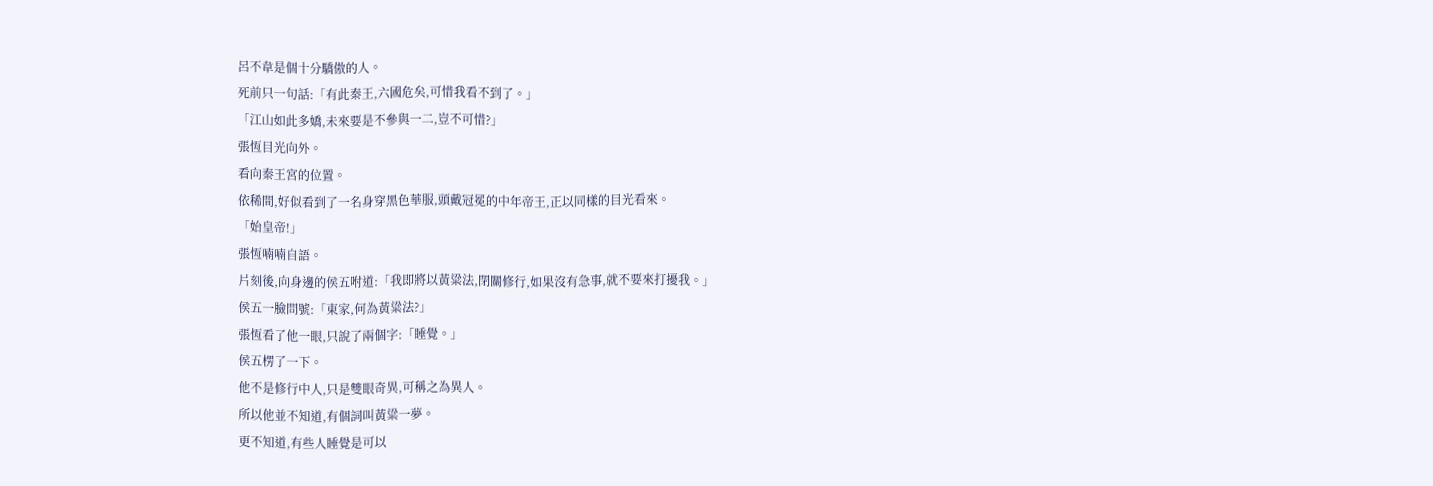呂不韋是個十分驕傲的人。
死前只一句話:「有此秦王,六國危矣,可惜我看不到了。」
「江山如此多嬌,未來要是不參與一二,豈不可惜?」
張恆目光向外。
看向秦王宮的位置。
依稀間,好似看到了一名身穿黑色華服,頭戴冠冕的中年帝王,正以同樣的目光看來。
「始皇帝!」
張恆喃喃自語。
片刻後,向身邊的侯五咐道:「我即將以黃粱法,閉關修行,如果沒有急事,就不要來打擾我。」
侯五一臉問號:「東家,何為黃粱法?」
張恆看了他一眼,只說了兩個字:「睡覺。」
侯五楞了一下。
他不是修行中人,只是雙眼奇異,可稱之為異人。
所以他並不知道,有個詞叫黃粱一夢。
更不知道,有些人睡覺是可以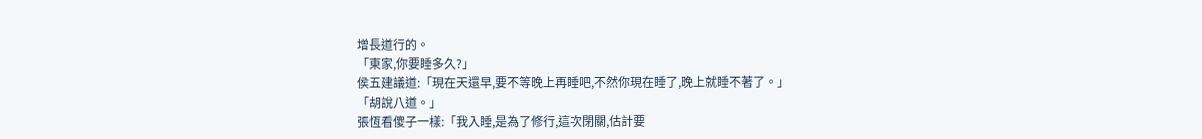增長道行的。
「東家,你要睡多久?」
侯五建議道:「現在天還早,要不等晚上再睡吧,不然你現在睡了,晚上就睡不著了。」
「胡說八道。」
張恆看傻子一樣:「我入睡,是為了修行,這次閉關,估計要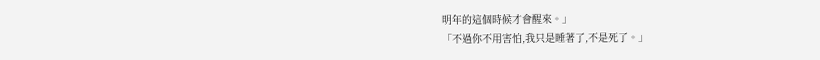明年的這個時候才會醒來。」
「不過你不用害怕,我只是睡著了,不是死了。」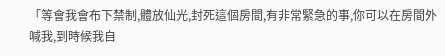「等會我會布下禁制,體放仙光,封死這個房間,有非常緊急的事,你可以在房間外喊我,到時候我自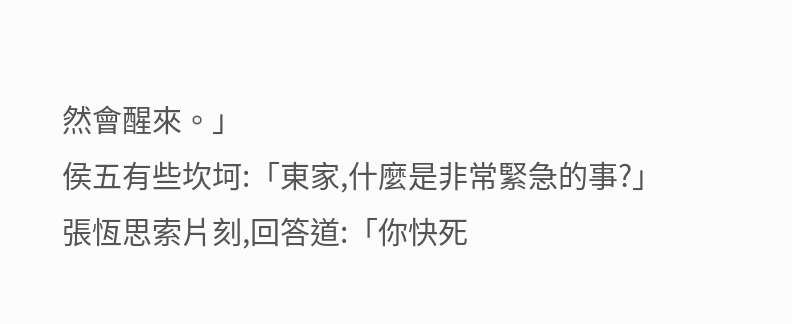然會醒來。」
侯五有些坎坷:「東家,什麼是非常緊急的事?」
張恆思索片刻,回答道:「你快死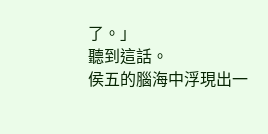了。」
聽到這話。
侯五的腦海中浮現出一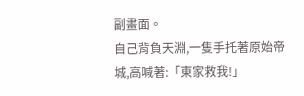副畫面。
自己背負天淵,一隻手托著原始帝城,高喊著:「東家救我!」